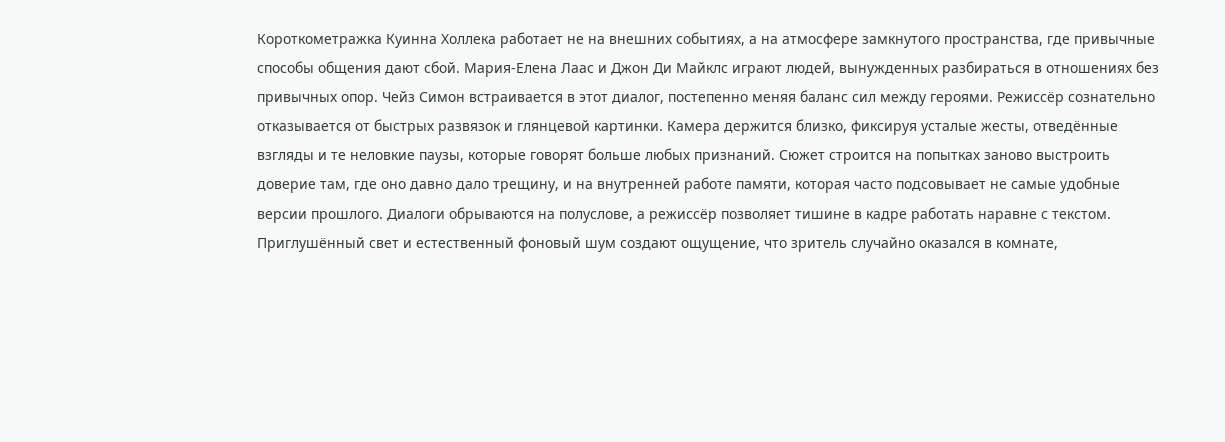Короткометражка Куинна Холлека работает не на внешних событиях, а на атмосфере замкнутого пространства, где привычные способы общения дают сбой. Мария-Елена Лаас и Джон Ди Майклс играют людей, вынужденных разбираться в отношениях без привычных опор. Чейз Симон встраивается в этот диалог, постепенно меняя баланс сил между героями. Режиссёр сознательно отказывается от быстрых развязок и глянцевой картинки. Камера держится близко, фиксируя усталые жесты, отведённые взгляды и те неловкие паузы, которые говорят больше любых признаний. Сюжет строится на попытках заново выстроить доверие там, где оно давно дало трещину, и на внутренней работе памяти, которая часто подсовывает не самые удобные версии прошлого. Диалоги обрываются на полуслове, а режиссёр позволяет тишине в кадре работать наравне с текстом. Приглушённый свет и естественный фоновый шум создают ощущение, что зритель случайно оказался в комнате,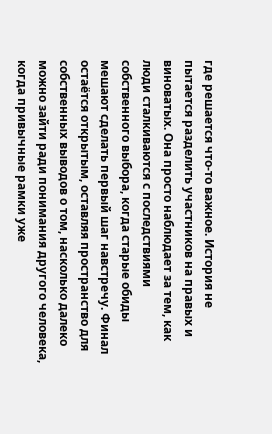где решается что-то важное. История не пытается разделить участников на правых и виноватых. Она просто наблюдает за тем, как люди сталкиваются с последствиями собственного выбора, когда старые обиды мешают сделать первый шаг навстречу. Финал остаётся открытым, оставляя пространство для собственных выводов о том, насколько далеко можно зайти ради понимания другого человека, когда привычные рамки уже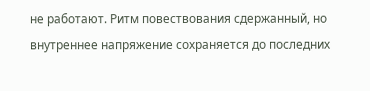не работают. Ритм повествования сдержанный, но внутреннее напряжение сохраняется до последних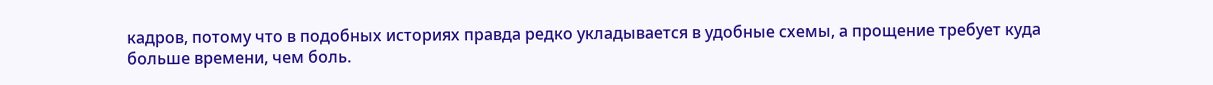кадров, потому что в подобных историях правда редко укладывается в удобные схемы, а прощение требует куда больше времени, чем боль.